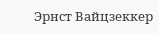Эрнст Вайцзеккер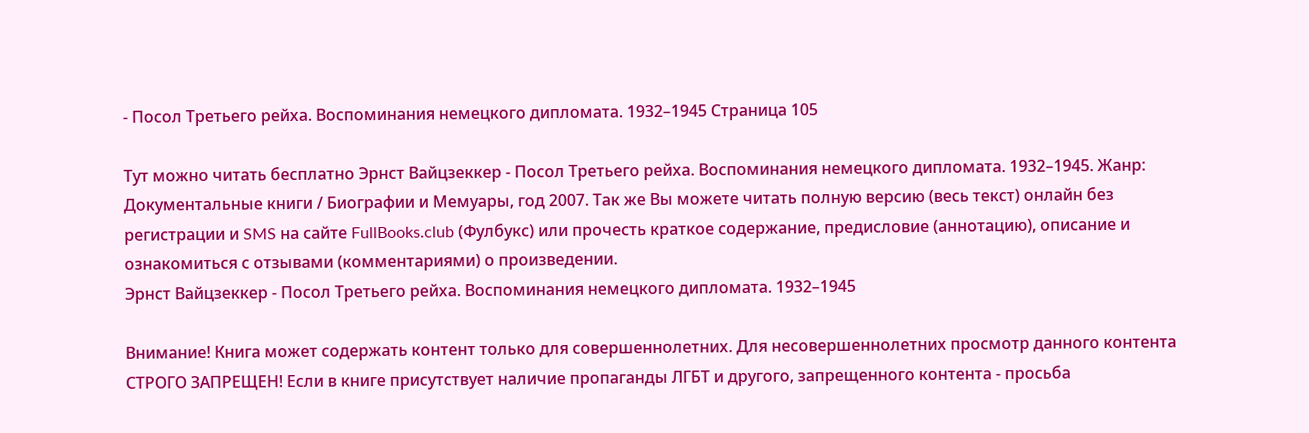- Посол Третьего рейха. Воспоминания немецкого дипломата. 1932–1945 Страница 105

Тут можно читать бесплатно Эрнст Вайцзеккер - Посол Третьего рейха. Воспоминания немецкого дипломата. 1932–1945. Жанр: Документальные книги / Биографии и Мемуары, год 2007. Так же Вы можете читать полную версию (весь текст) онлайн без регистрации и SMS на сайте FullBooks.club (Фулбукс) или прочесть краткое содержание, предисловие (аннотацию), описание и ознакомиться с отзывами (комментариями) о произведении.
Эрнст Вайцзеккер - Посол Третьего рейха. Воспоминания немецкого дипломата. 1932–1945

Внимание! Книга может содержать контент только для совершеннолетних. Для несовершеннолетних просмотр данного контента СТРОГО ЗАПРЕЩЕН! Если в книге присутствует наличие пропаганды ЛГБТ и другого, запрещенного контента - просьба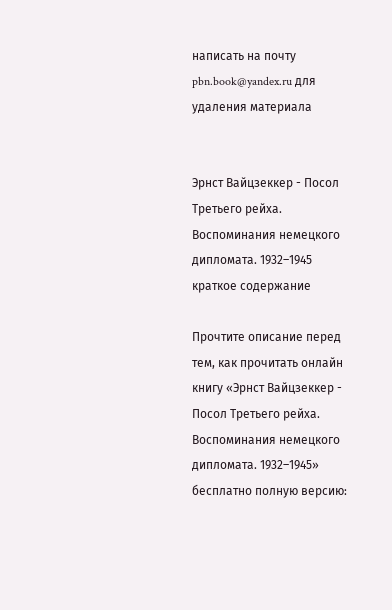написать на почту pbn.book@yandex.ru для удаления материала


Эрнст Вайцзеккер - Посол Третьего рейха. Воспоминания немецкого дипломата. 1932–1945 краткое содержание

Прочтите описание перед тем, как прочитать онлайн книгу «Эрнст Вайцзеккер - Посол Третьего рейха. Воспоминания немецкого дипломата. 1932–1945» бесплатно полную версию: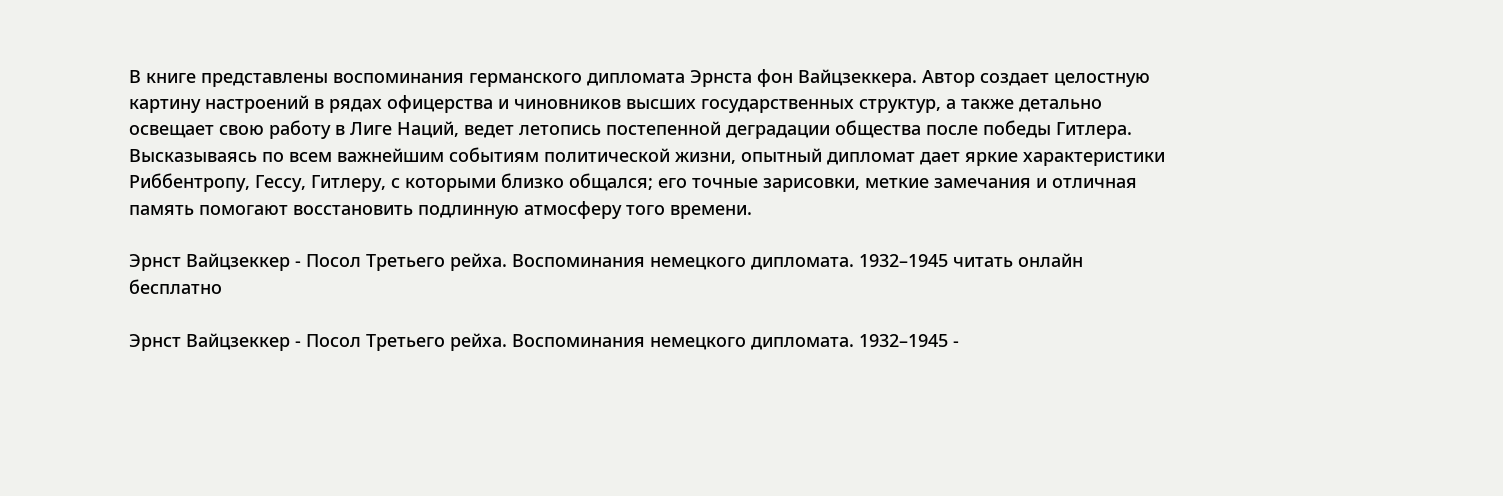В книге представлены воспоминания германского дипломата Эрнста фон Вайцзеккера. Автор создает целостную картину настроений в рядах офицерства и чиновников высших государственных структур, а также детально освещает свою работу в Лиге Наций, ведет летопись постепенной деградации общества после победы Гитлера. Высказываясь по всем важнейшим событиям политической жизни, опытный дипломат дает яркие характеристики Риббентропу, Гессу, Гитлеру, с которыми близко общался; его точные зарисовки, меткие замечания и отличная память помогают восстановить подлинную атмосферу того времени.

Эрнст Вайцзеккер - Посол Третьего рейха. Воспоминания немецкого дипломата. 1932–1945 читать онлайн бесплатно

Эрнст Вайцзеккер - Посол Третьего рейха. Воспоминания немецкого дипломата. 1932–1945 -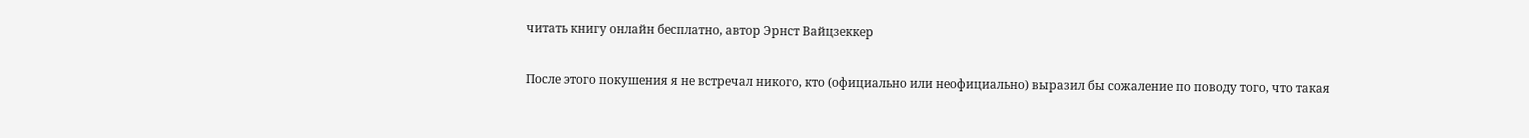читать книгу онлайн бесплатно, автор Эрнст Вайцзеккер

После этого покушения я не встречал никого, кто (официально или неофициально) выразил бы сожаление по поводу того, что такая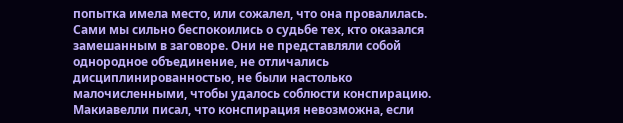попытка имела место, или сожалел, что она провалилась. Сами мы сильно беспокоились о судьбе тех, кто оказался замешанным в заговоре. Они не представляли собой однородное объединение, не отличались дисциплинированностью, не были настолько малочисленными, чтобы удалось соблюсти конспирацию. Макиавелли писал, что конспирация невозможна, если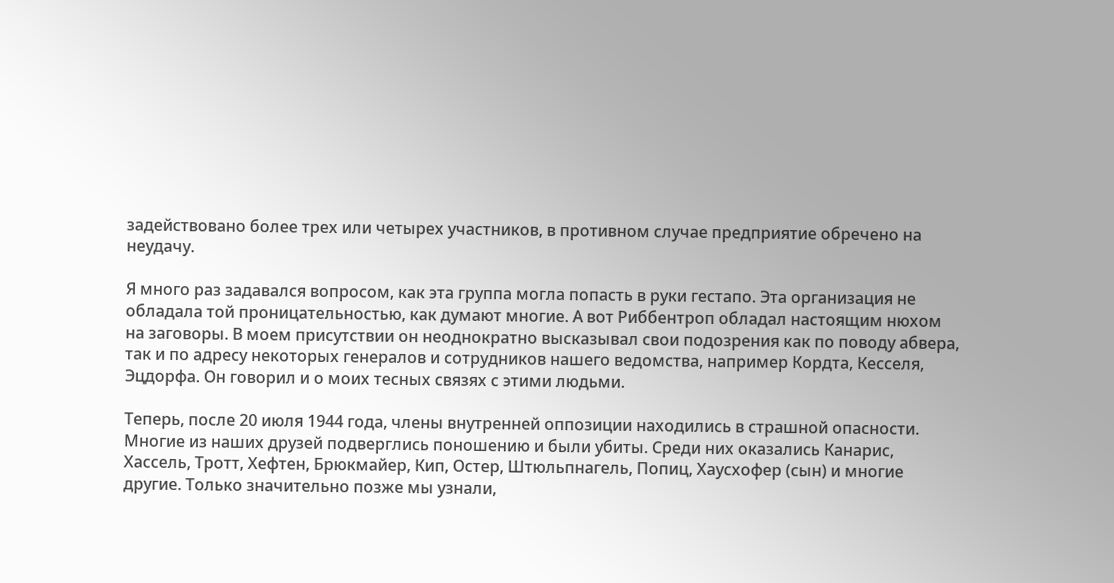задействовано более трех или четырех участников, в противном случае предприятие обречено на неудачу.

Я много раз задавался вопросом, как эта группа могла попасть в руки гестапо. Эта организация не обладала той проницательностью, как думают многие. А вот Риббентроп обладал настоящим нюхом на заговоры. В моем присутствии он неоднократно высказывал свои подозрения как по поводу абвера, так и по адресу некоторых генералов и сотрудников нашего ведомства, например Кордта, Кесселя, Эцдорфа. Он говорил и о моих тесных связях с этими людьми.

Теперь, после 20 июля 1944 года, члены внутренней оппозиции находились в страшной опасности. Многие из наших друзей подверглись поношению и были убиты. Среди них оказались Канарис, Хассель, Тротт, Хефтен, Брюкмайер, Кип, Остер, Штюльпнагель, Попиц, Хаусхофер (сын) и многие другие. Только значительно позже мы узнали,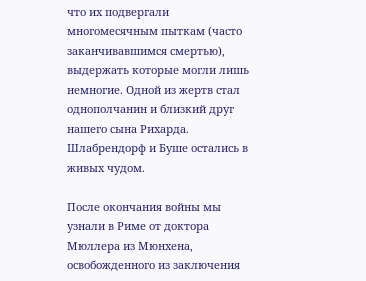что их подвергали многомесячным пыткам (часто заканчивавшимся смертью), выдержать которые могли лишь немногие. Одной из жертв стал однополчанин и близкий друг нашего сына Рихарда. Шлабрендорф и Буше остались в живых чудом.

После окончания войны мы узнали в Риме от доктора Мюллера из Мюнхена, освобожденного из заключения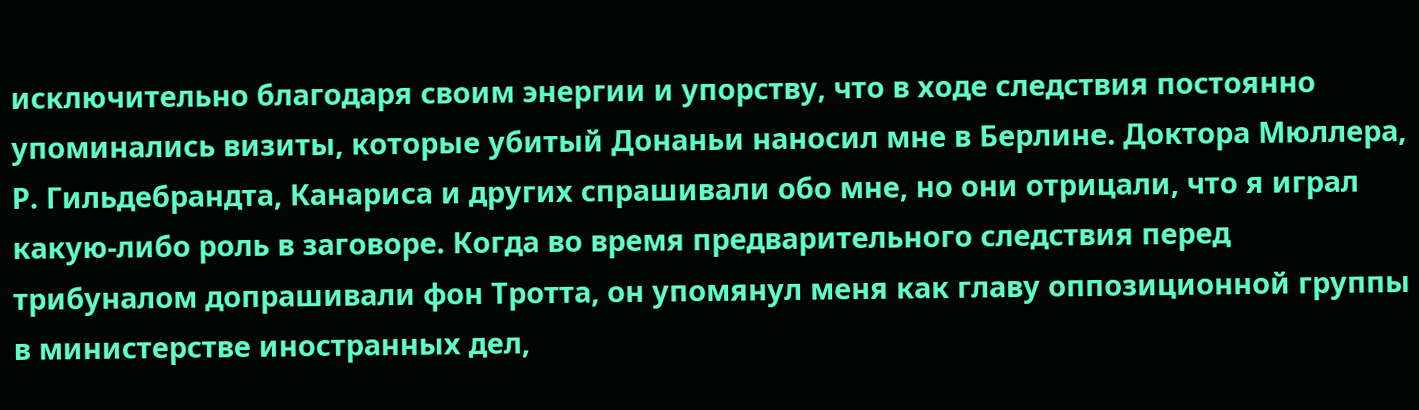исключительно благодаря своим энергии и упорству, что в ходе следствия постоянно упоминались визиты, которые убитый Донаньи наносил мне в Берлине. Доктора Мюллера, Р. Гильдебрандта, Канариса и других спрашивали обо мне, но они отрицали, что я играл какую-либо роль в заговоре. Когда во время предварительного следствия перед трибуналом допрашивали фон Тротта, он упомянул меня как главу оппозиционной группы в министерстве иностранных дел,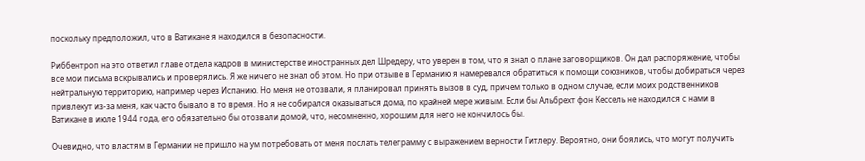поскольку предположил, что в Ватикане я находился в безопасности.

Риббентроп на это ответил главе отдела кадров в министерстве иностранных дел Шредеру, что уверен в том, что я знал о плане заговорщиков. Он дал распоряжение, чтобы все мои письма вскрывались и проверялись. Я же ничего не знал об этом. Но при отзыве в Германию я намеревался обратиться к помощи союзников, чтобы добираться через нейтральную территорию, например через Испанию. Но меня не отозвали, я планировал принять вызов в суд, причем только в одном случае, если моих родственников привлекут из-за меня, как часто бывало в то время. Но я не собирался оказываться дома, по крайней мере живым. Если бы Альбрехт фон Кессель не находился с нами в Ватикане в июле 1944 года, его обязательно бы отозвали домой, что, несомненно, хорошим для него не кончилось бы.

Очевидно, что властям в Германии не пришло на ум потребовать от меня послать телеграмму с выражением верности Гитлеру. Вероятно, они боялись, что могут получить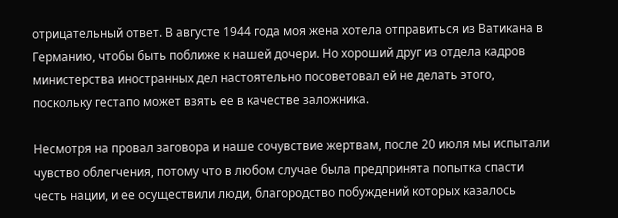отрицательный ответ. В августе 1944 года моя жена хотела отправиться из Ватикана в Германию, чтобы быть поближе к нашей дочери. Но хороший друг из отдела кадров министерства иностранных дел настоятельно посоветовал ей не делать этого, поскольку гестапо может взять ее в качестве заложника.

Несмотря на провал заговора и наше сочувствие жертвам, после 20 июля мы испытали чувство облегчения, потому что в любом случае была предпринята попытка спасти честь нации, и ее осуществили люди, благородство побуждений которых казалось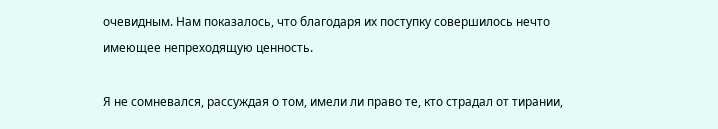очевидным. Нам показалось, что благодаря их поступку совершилось нечто имеющее непреходящую ценность.

Я не сомневался, рассуждая о том, имели ли право те, кто страдал от тирании,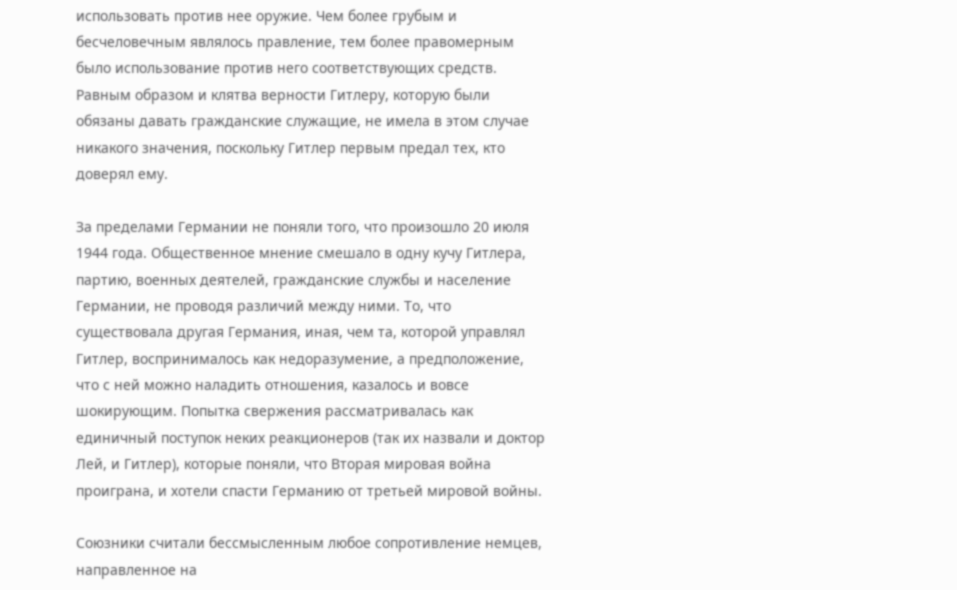использовать против нее оружие. Чем более грубым и бесчеловечным являлось правление, тем более правомерным было использование против него соответствующих средств. Равным образом и клятва верности Гитлеру, которую были обязаны давать гражданские служащие, не имела в этом случае никакого значения, поскольку Гитлер первым предал тех, кто доверял ему.

За пределами Германии не поняли того, что произошло 20 июля 1944 года. Общественное мнение смешало в одну кучу Гитлера, партию, военных деятелей, гражданские службы и население Германии, не проводя различий между ними. То, что существовала другая Германия, иная, чем та, которой управлял Гитлер, воспринималось как недоразумение, а предположение, что с ней можно наладить отношения, казалось и вовсе шокирующим. Попытка свержения рассматривалась как единичный поступок неких реакционеров (так их назвали и доктор Лей, и Гитлер), которые поняли, что Вторая мировая война проиграна, и хотели спасти Германию от третьей мировой войны.

Союзники считали бессмысленным любое сопротивление немцев, направленное на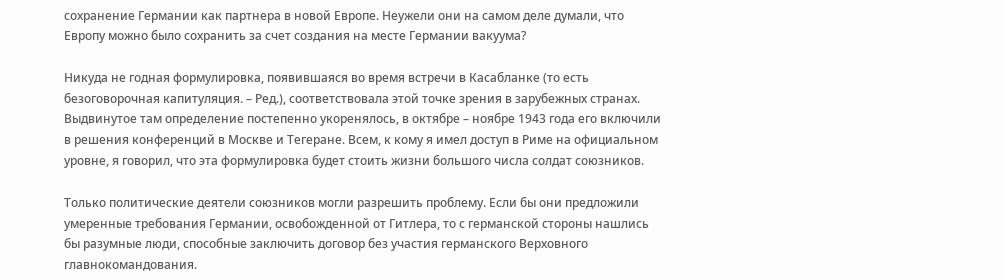сохранение Германии как партнера в новой Европе. Неужели они на самом деле думали, что Европу можно было сохранить за счет создания на месте Германии вакуума?

Никуда не годная формулировка, появившаяся во время встречи в Касабланке (то есть безоговорочная капитуляция. – Ред.), соответствовала этой точке зрения в зарубежных странах. Выдвинутое там определение постепенно укоренялось, в октябре – ноябре 1943 года его включили в решения конференций в Москве и Тегеране. Всем, к кому я имел доступ в Риме на официальном уровне, я говорил, что эта формулировка будет стоить жизни большого числа солдат союзников.

Только политические деятели союзников могли разрешить проблему. Если бы они предложили умеренные требования Германии, освобожденной от Гитлера, то с германской стороны нашлись бы разумные люди, способные заключить договор без участия германского Верховного главнокомандования.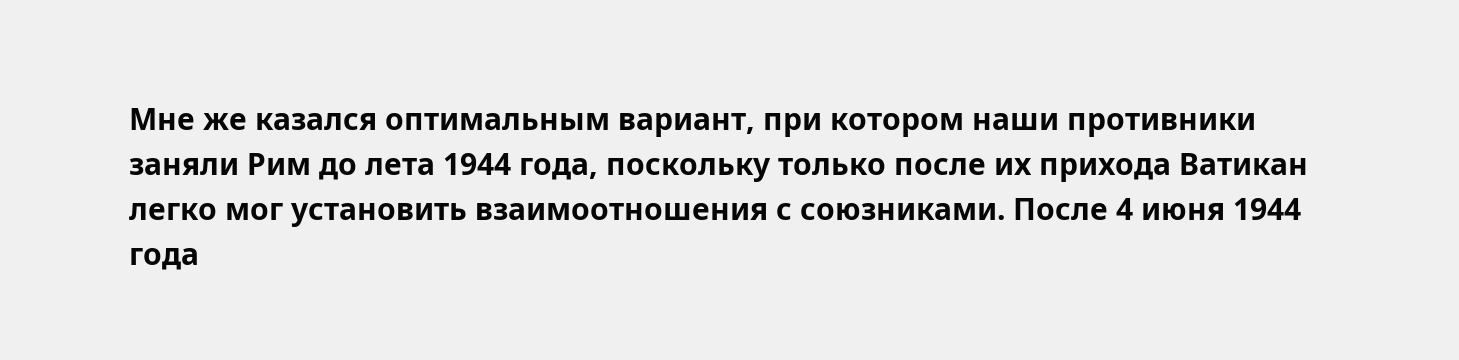Мне же казался оптимальным вариант, при котором наши противники заняли Рим до лета 1944 года, поскольку только после их прихода Ватикан легко мог установить взаимоотношения с союзниками. После 4 июня 1944 года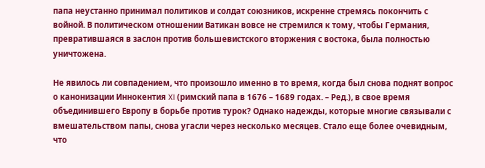папа неустанно принимал политиков и солдат союзников, искренне стремясь покончить с войной. В политическом отношении Ватикан вовсе не стремился к тому, чтобы Германия, превратившаяся в заслон против большевистского вторжения с востока, была полностью уничтожена.

Не явилось ли совпадением, что произошло именно в то время, когда был снова поднят вопрос о канонизации Иннокентия XI (римский папа в 1676 – 1689 годах. – Ред.), в свое время объединившего Европу в борьбе против турок? Однако надежды, которые многие связывали с вмешательством папы, снова угасли через несколько месяцев. Стало еще более очевидным, что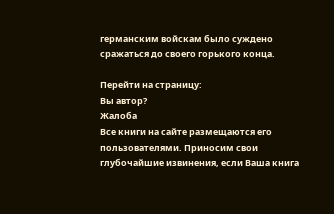германским войскам было суждено сражаться до своего горького конца.

Перейти на страницу:
Вы автор?
Жалоба
Все книги на сайте размещаются его пользователями. Приносим свои глубочайшие извинения, если Ваша книга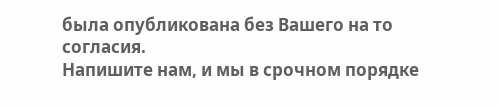была опубликована без Вашего на то согласия.
Напишите нам, и мы в срочном порядке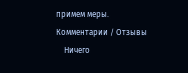примем меры.
Комментарии / Отзывы
    Ничего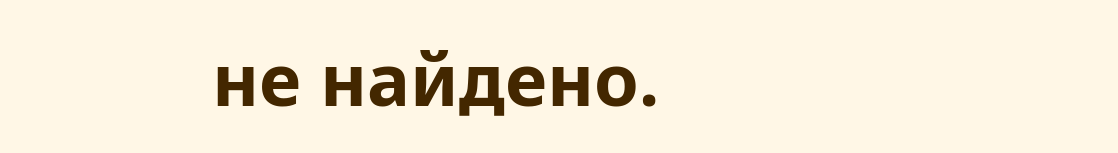не найдено.